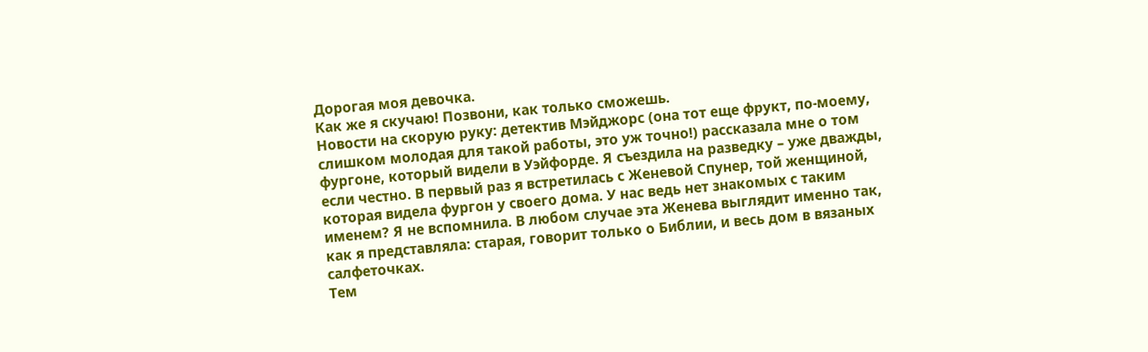Дорогая моя девочка.
Как же я скучаю! Позвони, как только сможешь.
Новости на скорую руку: детектив Мэйджорс (она тот еще фрукт, по-моему, слишком молодая для такой работы, это уж точно!) рассказала мне о том фургоне, который видели в Уэйфорде. Я съездила на разведку – уже дважды, если честно. В первый раз я встретилась с Женевой Спунер, той женщиной, которая видела фургон у своего дома. У нас ведь нет знакомых с таким именем? Я не вспомнила. В любом случае эта Женева выглядит именно так, как я представляла: старая, говорит только о Библии, и весь дом в вязаных салфеточках.
Тем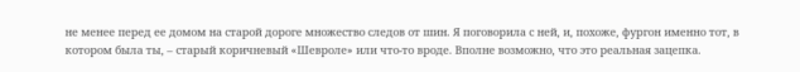не менее перед ее домом на старой дороге множество следов от шин. Я поговорила с ней, и, похоже, фургон именно тот, в котором была ты, – старый коричневый «Шевроле» или что-то вроде. Вполне возможно, что это реальная зацепка.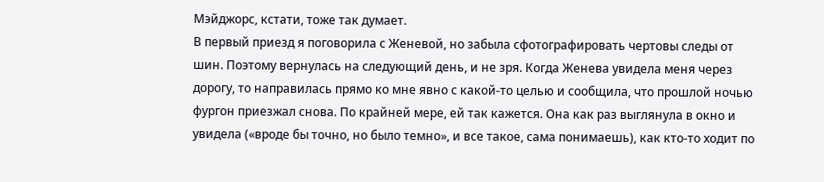Мэйджорс, кстати, тоже так думает.
В первый приезд я поговорила с Женевой, но забыла сфотографировать чертовы следы от шин. Поэтому вернулась на следующий день, и не зря. Когда Женева увидела меня через дорогу, то направилась прямо ко мне явно с какой-то целью и сообщила, что прошлой ночью фургон приезжал снова. По крайней мере, ей так кажется. Она как раз выглянула в окно и увидела («вроде бы точно, но было темно», и все такое, сама понимаешь), как кто-то ходит по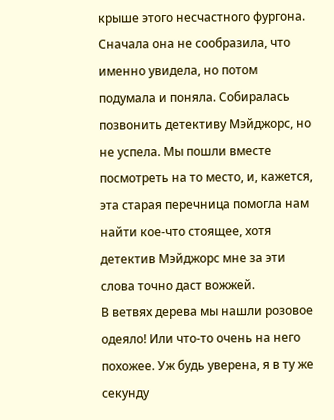крыше этого несчастного фургона. Сначала она не сообразила, что именно увидела, но потом подумала и поняла. Собиралась позвонить детективу Мэйджорс, но не успела. Мы пошли вместе посмотреть на то место, и, кажется, эта старая перечница помогла нам найти кое-что стоящее, хотя детектив Мэйджорс мне за эти слова точно даст вожжей.
В ветвях дерева мы нашли розовое одеяло! Или что-то очень на него похожее. Уж будь уверена, я в ту же секунду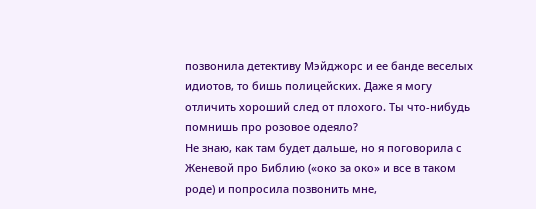позвонила детективу Мэйджорс и ее банде веселых идиотов, то бишь полицейских. Даже я могу отличить хороший след от плохого. Ты что-нибудь помнишь про розовое одеяло?
Не знаю, как там будет дальше, но я поговорила с Женевой про Библию («око за око» и все в таком роде) и попросила позвонить мне,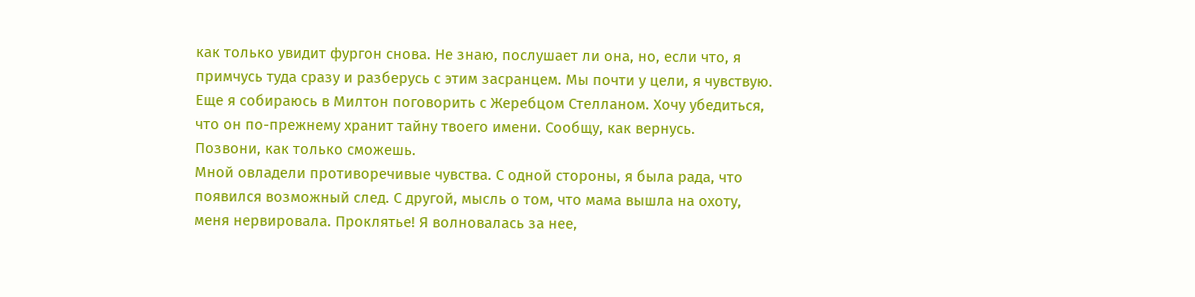как только увидит фургон снова. Не знаю, послушает ли она, но, если что, я примчусь туда сразу и разберусь с этим засранцем. Мы почти у цели, я чувствую.
Еще я собираюсь в Милтон поговорить с Жеребцом Стелланом. Хочу убедиться, что он по-прежнему хранит тайну твоего имени. Сообщу, как вернусь.
Позвони, как только сможешь.
Мной овладели противоречивые чувства. С одной стороны, я была рада, что появился возможный след. С другой, мысль о том, что мама вышла на охоту, меня нервировала. Проклятье! Я волновалась за нее,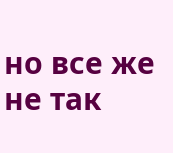но все же не так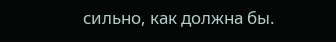сильно, как должна бы.